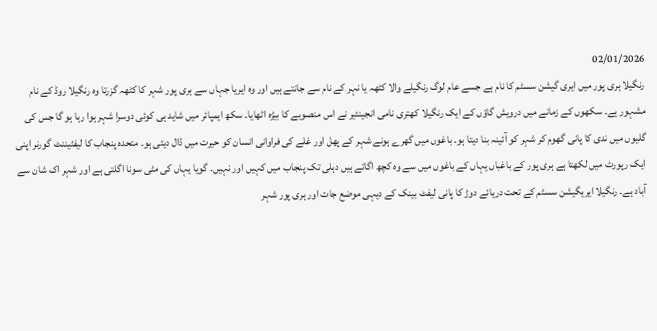02/01/2026
رنگیلا ہری پور میں ایری گیشن سسٹم کا نام ہے جسے عام لوگ رنگیلے والا کٹھہ یا نہر کے نام سے جانتے ہیں اور وہ ایریا جہاں سے ہری پور شہر کا کٹھہ گزرتا وہ رنگیلا روڈ کے نام مشہور ہے۔ سکھوں کے زمانے میں درویش گاؤں کے ایک رنگیلا کھتری نامی انجینئیر نے اس منصوبے کا بیڑہ اٹھایا۔ سکھ ایمپائر میں شاید ہی کوئی دوسرا شہر ہوا رہا ہو گا جس کی گلیوں میں ندی کا پانی گھوم کر شہر کو آئینہ بنا دیتا ہو۔ باغوں میں گھرے ہونے شہر کے پھل اور غلے کی فراوانی انسان کو حیرت میں ڈال دیتی ہو۔ متحدہ پنجاب کا لیفٹیننٹ گورنر اپنی ایک رپورٹ میں لکھتا ہے ہری پور کے باغباں یہاں کے باغوں میں سے وہ کچھ اگاتے ہیں دہلی تک پنجاب میں کہیں اور نہیں۔ گویا یہاں کی مٹی سونا اگلتی ہے اور شہر اک شان سے آباد ہے۔ رنگیلا ایریگیشن سسٹم کے تحت دریائے دوڑ کا پانی لیفٹ بینک کے دیہی موضع جات اور ہری پور شہر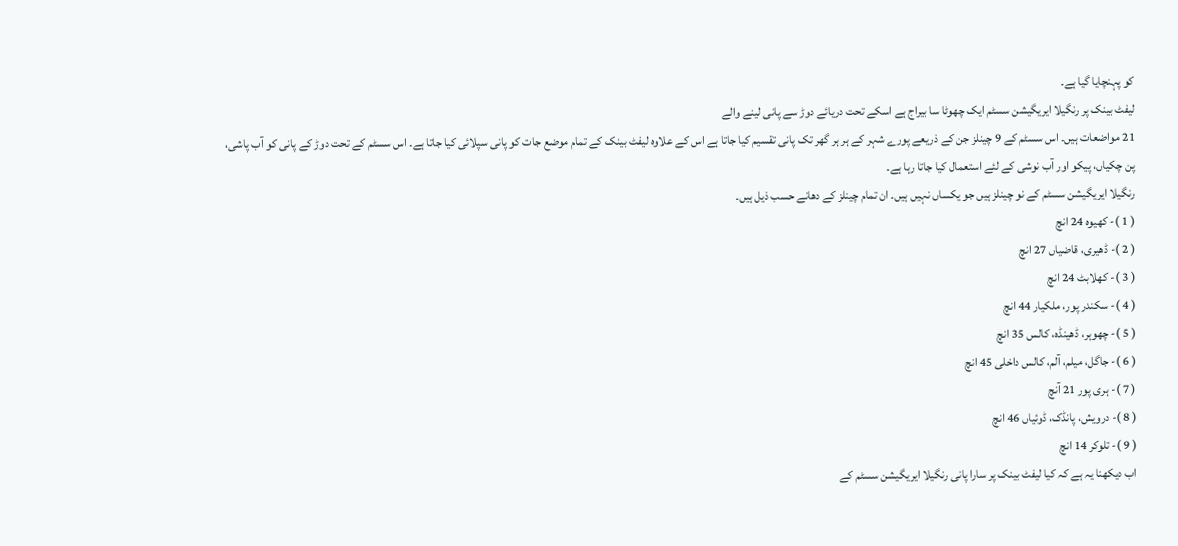کو پہنچایا گیا ہے۔
لیفٹ بینک پر رنگیلا ایریگیشن سسٹم ایک چھوٹا سا بیراج ہے اسکے تحت دریائے دوڑ سے پانی لینے والے
21 مواضعات ہیں۔ اس سسٹم کے 9 چینلز جن کے ذریعے پورے شہر کے ہر ہر گھر تک پانی تقسیم کیا جاتا ہے اس کے علاوہ لیفٹ بینک کے تمام موضع جات کو پانی سپلائی کیا جاتا ہے۔ اس سسٹم کے تحت دوڑ کے پانی کو آب پاشی، پن چکیاں، پیکو اور آب نوشی کے لئے استعمال کیا جاتا رہا ہے۔
رنگیلا ایریگیشن سسٹم کے نو چینلز ہیں جو یکساں نہیں ہیں۔ ان تمام چینلز کے دھانے حسب ذیل ہیں۔
( 1 )- کھیوہ 24 انچ
( 2 )- ڈھیری، قاضیاں 27 انچ
( 3 )- کھلابٹ 24 انچ
( 4 )- سکندر پور، ملکیار 44 انچ
( 5 )- چھوہر، ڈھینڈہ، کالس 35 انچ
( 6 )- جاگل، میلم، آلم، کالس داخلی 45 انچ
( 7 )- ہری پور 21 آنچ
( 8 )- درویش، پانڈک، ڈوئیاں 46 انچ
( 9 )- تلوکر 14 انچ
اب دیکھنا یہ ہے کہ کیا لیفٹ بینک پر سارا پانی رنگیلا ایریگیشن سسٹم کے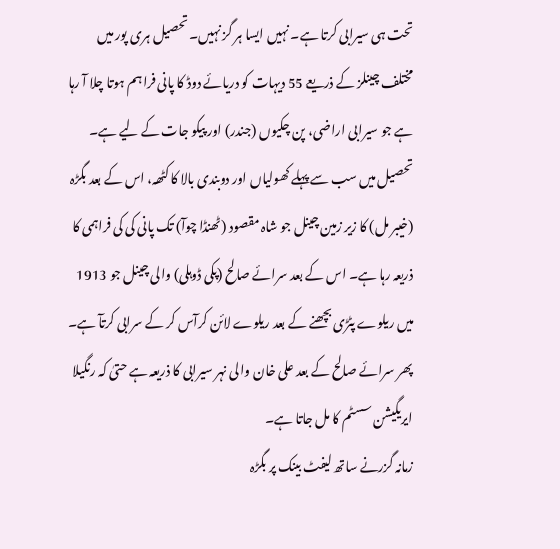تحت ہی سیرابی کرتا ہے۔ نہیں ایسا ہر گز نہیں۔ تحصیل ہری پور میں مختلف چینلز کے ذریعے 55 دیہات کو دریائے دوڈ کا پانی فراہم ہوتا چلا آ رہا ہے جو سیرابی اراضی، پن چکیوں (جندر) اور پیکو جات کے لیے ہے۔ تحصیل میں سب سے پہلے کھولیاں اور دوبندی بالا کا کٹھہ، اس کے بعد بگڑہ (خیبر مل) کا زیر زمین چینل جو شاہ مقصود (ٹھنڈا چوآ) تک پانی کی کی فراہمی کا ذریعہ رہا ہے۔ اس کے بعد سرائے صالح (پکی ڈوہلی) والی چینل جو 1913 میں ریلوے پٹڑی بچھنے کے بعد ریلوے لائن کرآس کر کے سرابی کرتآ ہے۔ پھر سرائے صالح کے بعد علی خان والی نہر سیرابی کا ذریعہ ہے حتیٰ کہ رنگیلا ایریگیشن سسٹم کا مل جاتا ہے۔
زمانہ گزرنے ساتھ لیفٹ بینک پر بگڑہ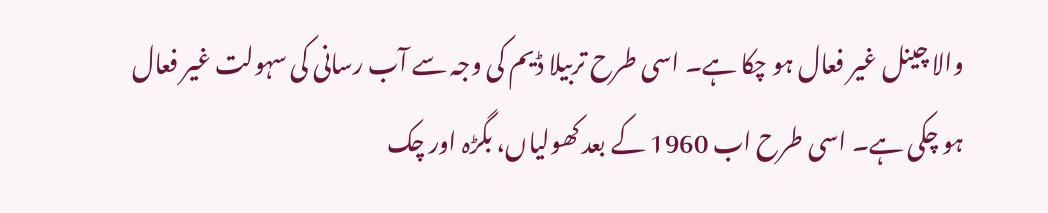والا چینل غیر فعال ہو چکا ہے۔ اسی طرح تربیلا ڈیم کی وجہ سے آب رسانی کی سہولت غیر فعال ہو چکی ہے۔ اسی طرح اب 1960 کے بعد کھولیاں، بگڑہ اور چک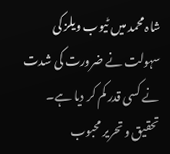شاہ محمد میں ٹیوب ویلز کی سہولت نے ضرورت کی شدت نے کسی قدر کم کر دیا ہے۔
تحقیق و تحریر محبوب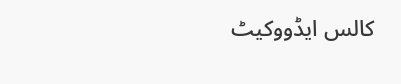کالس ایڈووکیٹ